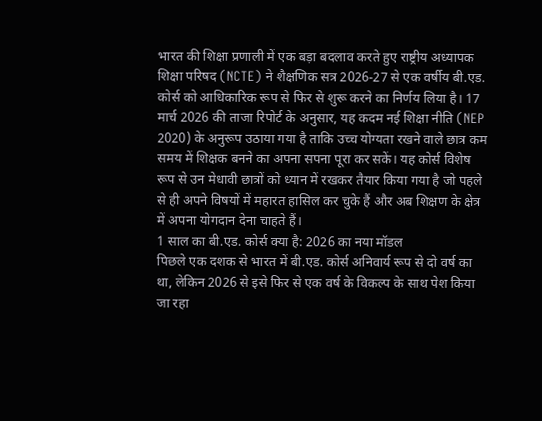भारत की शिक्षा प्रणाली में एक बड़ा बदलाव करते हुए राष्ट्रीय अध्यापक शिक्षा परिषद (NCTE) ने शैक्षणिक सत्र 2026-27 से एक वर्षीय बी.एड. कोर्स को आधिकारिक रूप से फिर से शुरू करने का निर्णय लिया है। 17 मार्च 2026 की ताजा रिपोर्ट के अनुसार, यह कदम नई शिक्षा नीति (NEP 2020) के अनुरूप उठाया गया है ताकि उच्च योग्यता रखने वाले छात्र कम समय में शिक्षक बनने का अपना सपना पूरा कर सकें। यह कोर्स विशेष रूप से उन मेधावी छात्रों को ध्यान में रखकर तैयार किया गया है जो पहले से ही अपने विषयों में महारत हासिल कर चुके हैं और अब शिक्षण के क्षेत्र में अपना योगदान देना चाहते हैं।
1 साल का बी.एड. कोर्स क्या है: 2026 का नया मॉडल
पिछले एक दशक से भारत में बी.एड. कोर्स अनिवार्य रूप से दो वर्ष का था, लेकिन 2026 से इसे फिर से एक वर्ष के विकल्प के साथ पेश किया जा रहा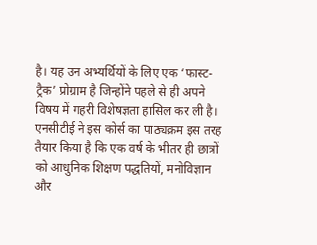है। यह उन अभ्यर्थियों के लिए एक ‘फास्ट-ट्रैक’ प्रोग्राम है जिन्होंने पहले से ही अपने विषय में गहरी विशेषज्ञता हासिल कर ली है। एनसीटीई ने इस कोर्स का पाठ्यक्रम इस तरह तैयार किया है कि एक वर्ष के भीतर ही छात्रों को आधुनिक शिक्षण पद्धतियों, मनोविज्ञान और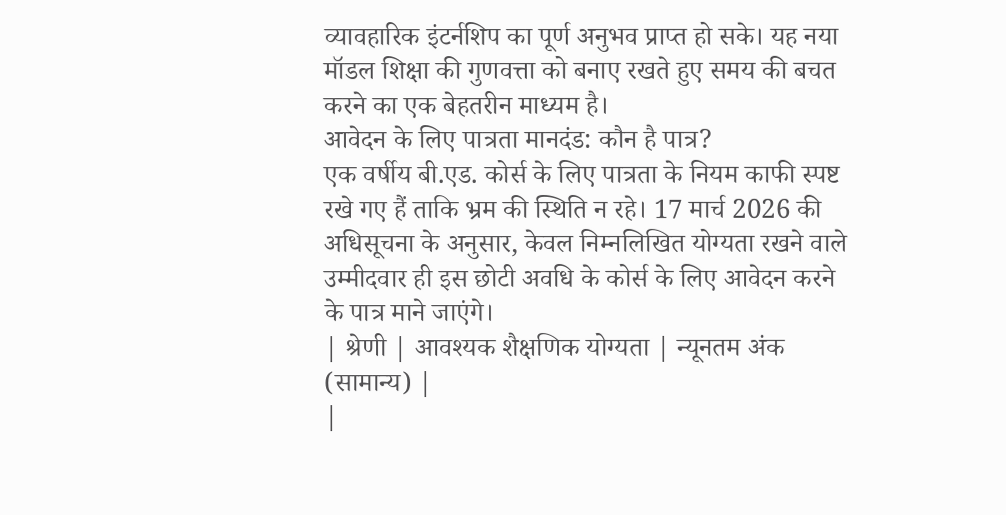व्यावहारिक इंटर्नशिप का पूर्ण अनुभव प्राप्त हो सके। यह नया मॉडल शिक्षा की गुणवत्ता को बनाए रखते हुए समय की बचत करने का एक बेहतरीन माध्यम है।
आवेदन के लिए पात्रता मानदंड: कौन है पात्र?
एक वर्षीय बी.एड. कोर्स के लिए पात्रता के नियम काफी स्पष्ट रखे गए हैं ताकि भ्रम की स्थिति न रहे। 17 मार्च 2026 की अधिसूचना के अनुसार, केवल निम्नलिखित योग्यता रखने वाले उम्मीदवार ही इस छोटी अवधि के कोर्स के लिए आवेदन करने के पात्र माने जाएंगे।
| श्रेणी | आवश्यक शैक्षणिक योग्यता | न्यूनतम अंक (सामान्य) |
|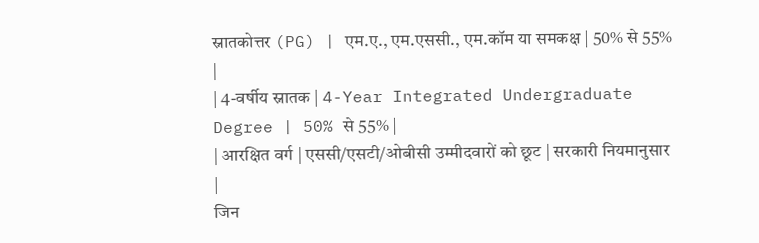स्नातकोत्तर (PG) | एम.ए., एम.एससी., एम.कॉम या समकक्ष | 50% से 55% |
| 4-वर्षीय स्नातक | 4-Year Integrated Undergraduate Degree | 50% से 55% |
| आरक्षित वर्ग | एससी/एसटी/ओबीसी उम्मीदवारों को छूट | सरकारी नियमानुसार |
जिन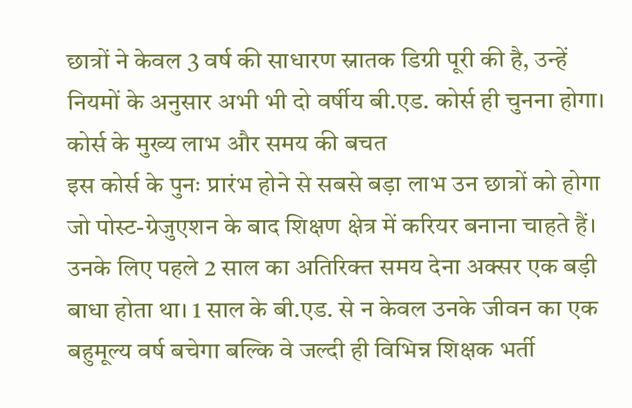छात्रों ने केवल 3 वर्ष की साधारण स्नातक डिग्री पूरी की है, उन्हें नियमों के अनुसार अभी भी दो वर्षीय बी.एड. कोर्स ही चुनना होगा।
कोर्स के मुख्य लाभ और समय की बचत
इस कोर्स के पुनः प्रारंभ होने से सबसे बड़ा लाभ उन छात्रों को होगा जो पोस्ट-ग्रेजुएशन के बाद शिक्षण क्षेत्र में करियर बनाना चाहते हैं। उनके लिए पहले 2 साल का अतिरिक्त समय देना अक्सर एक बड़ी बाधा होता था। 1 साल के बी.एड. से न केवल उनके जीवन का एक बहुमूल्य वर्ष बचेगा बल्कि वे जल्दी ही विभिन्न शिक्षक भर्ती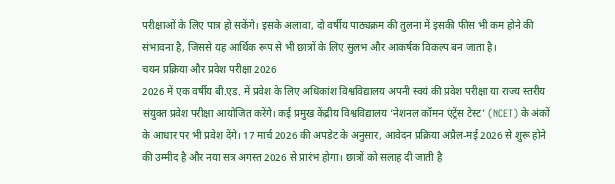परीक्षाओं के लिए पात्र हो सकेंगे। इसके अलावा, दो वर्षीय पाठ्यक्रम की तुलना में इसकी फीस भी कम होने की संभावना है, जिससे यह आर्थिक रूप से भी छात्रों के लिए सुलभ और आकर्षक विकल्प बन जाता है।
चयन प्रक्रिया और प्रवेश परीक्षा 2026
2026 में एक वर्षीय बी.एड. में प्रवेश के लिए अधिकांश विश्वविद्यालय अपनी स्वयं की प्रवेश परीक्षा या राज्य स्तरीय संयुक्त प्रवेश परीक्षा आयोजित करेंगे। कई प्रमुख केंद्रीय विश्वविद्यालय ‘नेशनल कॉमन एंट्रेंस टेस्ट’ (NCET) के अंकों के आधार पर भी प्रवेश देंगे। 17 मार्च 2026 की अपडेट के अनुसार, आवेदन प्रक्रिया अप्रैल-मई 2026 से शुरू होने की उम्मीद है और नया सत्र अगस्त 2026 से प्रारंभ होगा। छात्रों को सलाह दी जाती है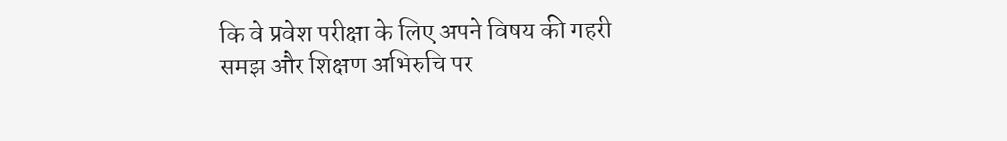कि वे प्रवेश परीक्षा के लिए अपने विषय की गहरी समझ और शिक्षण अभिरुचि पर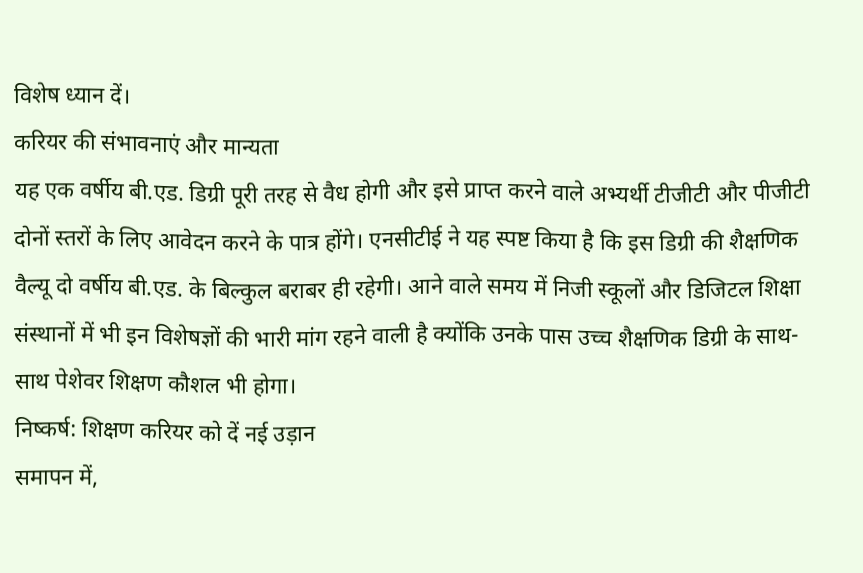विशेष ध्यान दें।
करियर की संभावनाएं और मान्यता
यह एक वर्षीय बी.एड. डिग्री पूरी तरह से वैध होगी और इसे प्राप्त करने वाले अभ्यर्थी टीजीटी और पीजीटी दोनों स्तरों के लिए आवेदन करने के पात्र होंगे। एनसीटीई ने यह स्पष्ट किया है कि इस डिग्री की शैक्षणिक वैल्यू दो वर्षीय बी.एड. के बिल्कुल बराबर ही रहेगी। आने वाले समय में निजी स्कूलों और डिजिटल शिक्षा संस्थानों में भी इन विशेषज्ञों की भारी मांग रहने वाली है क्योंकि उनके पास उच्च शैक्षणिक डिग्री के साथ-साथ पेशेवर शिक्षण कौशल भी होगा।
निष्कर्ष: शिक्षण करियर को दें नई उड़ान
समापन में,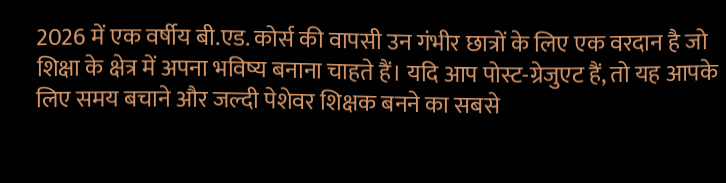2026 में एक वर्षीय बी.एड. कोर्स की वापसी उन गंभीर छात्रों के लिए एक वरदान है जो शिक्षा के क्षेत्र में अपना भविष्य बनाना चाहते हैं। यदि आप पोस्ट-ग्रेजुएट हैं, तो यह आपके लिए समय बचाने और जल्दी पेशेवर शिक्षक बनने का सबसे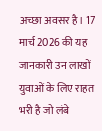अच्छा अवसर है। 17 मार्च 2026 की यह जानकारी उन लाखों युवाओं के लिए राहत भरी है जो लंबे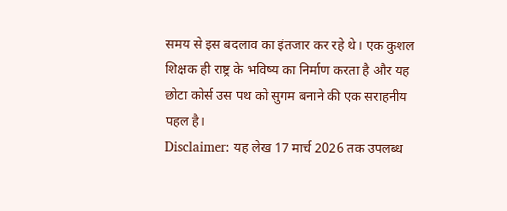समय से इस बदलाव का इंतजार कर रहे थे। एक कुशल शिक्षक ही राष्ट्र के भविष्य का निर्माण करता है और यह छोटा कोर्स उस पथ को सुगम बनाने की एक सराहनीय पहल है।
Disclaimer: यह लेख 17 मार्च 2026 तक उपलब्ध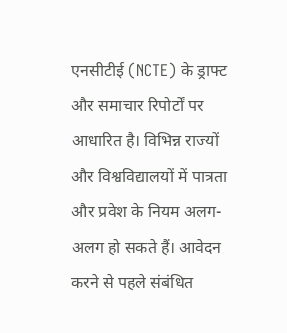एनसीटीई (NCTE) के ड्राफ्ट और समाचार रिपोर्टों पर आधारित है। विभिन्न राज्यों और विश्वविद्यालयों में पात्रता और प्रवेश के नियम अलग-अलग हो सकते हैं। आवेदन करने से पहले संबंधित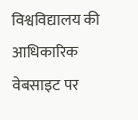विश्वविद्यालय की आधिकारिक वेबसाइट पर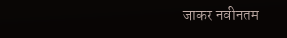जाकर नवीनतम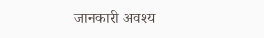जानकारी अवश्य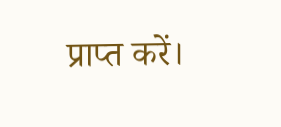प्राप्त करें।